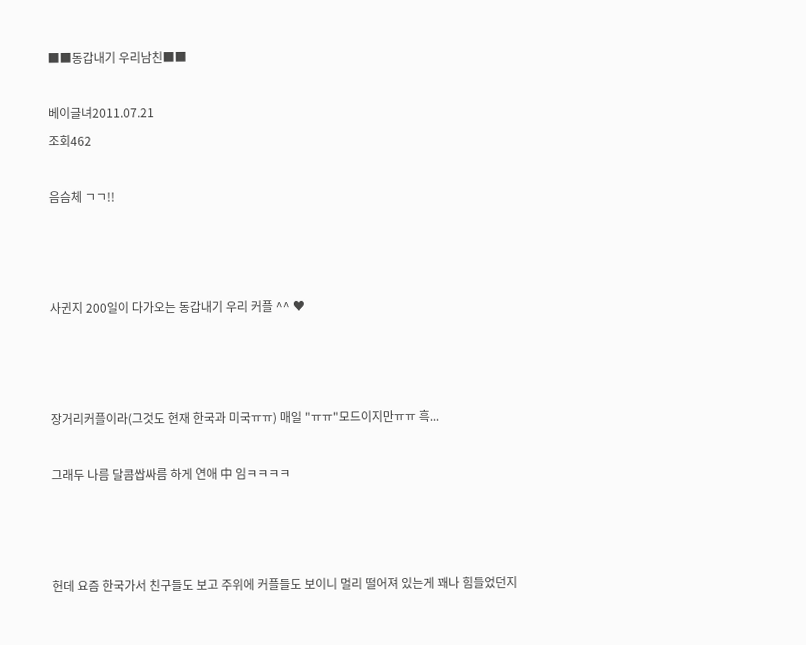■■동갑내기 우리남친■■

베이글녀2011.07.21
조회462

음슴체 ㄱㄱ!!



사귄지 200일이 다가오는 동갑내기 우리 커플 ^^ ♥



장거리커플이라(그것도 현재 한국과 미국ㅠㅠ) 매일 "ㅠㅠ"모드이지만ㅠㅠ 흑...

그래두 나름 달콤쌉싸름 하게 연애 中 임ㅋㅋㅋㅋ



헌데 요즘 한국가서 친구들도 보고 주위에 커플들도 보이니 멀리 떨어져 있는게 꽤나 힘들었던지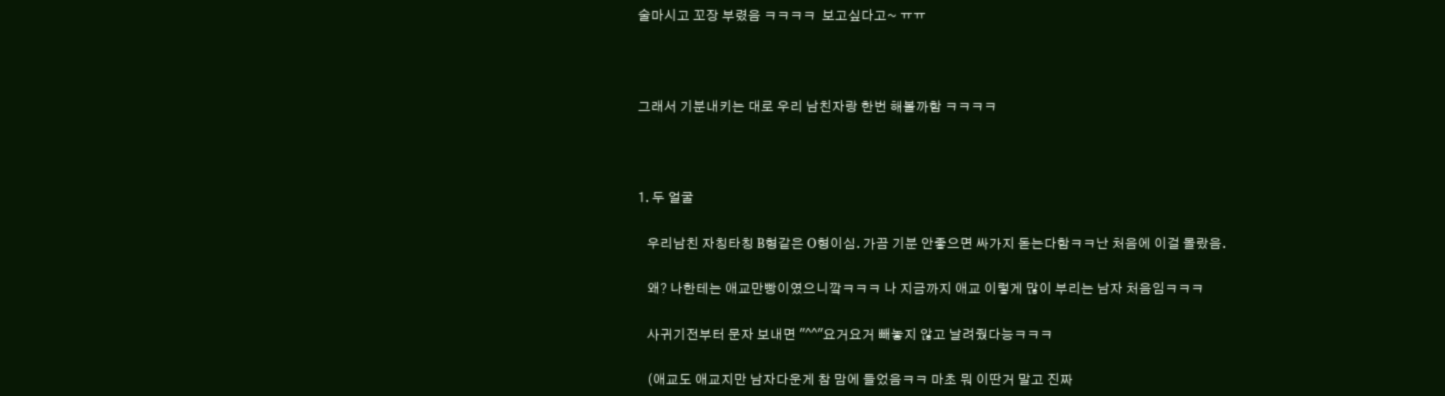술마시고 꼬장 부렸음 ㅋㅋㅋㅋ  보고싶다고~ ㅠㅠ



그래서 기분내키는 대로 우리 남친자랑 한번 해볼까함 ㅋㅋㅋㅋ



1. 두 얼굴

   우리남친 자칭타칭 B형같은 O형이심. 가끔 기분 안좋으면 싸가지 돋는다함ㅋㅋ난 처음에 이걸 몰랐음.

   왜? 나한테는 애교만빵이였으니깤ㅋㅋㅋ 나 지금까지 애교 이렇게 많이 부리는 남자 처음임ㅋㅋㅋ

   사귀기전부터 문자 보내면 "^^"요거요거 빼놓지 않고 날려줬다능ㅋㅋㅋ

   (애교도 애교지만 남자다운게 참 맘에 들었음ㅋㅋ 마초 뭐 이딴거 말고 진짜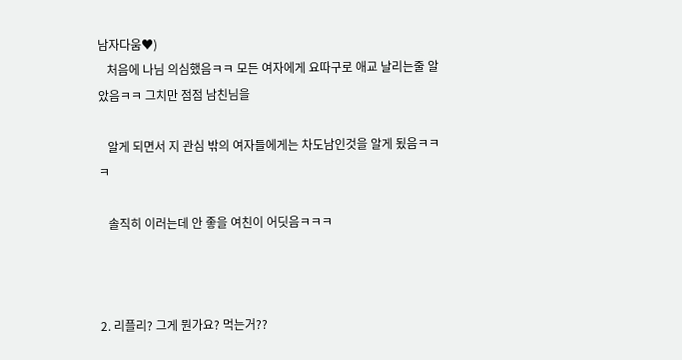남자다움♥)
   처음에 나님 의심했음ㅋㅋ 모든 여자에게 요따구로 애교 날리는줄 알았음ㅋㅋ 그치만 점점 남친님을

   알게 되면서 지 관심 밖의 여자들에게는 차도남인것을 알게 됬음ㅋㅋㅋ

   솔직히 이러는데 안 좋을 여친이 어딧음ㅋㅋㅋ



2. 리플리? 그게 뭔가요? 먹는거??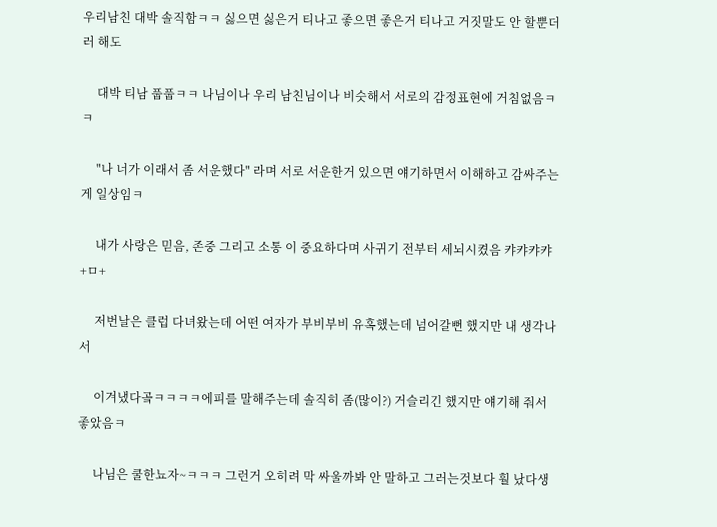우리남친 대박 솔직함ㅋㅋ 싫으면 싫은거 티나고 좋으면 좋은거 티나고 거짓말도 안 할뿐더러 해도

     대박 티남 풉풉ㅋㅋ 나님이나 우리 남친님이나 비슷해서 서로의 감정표현에 거침없음ㅋㅋ

     "나 너가 이래서 좀 서운했다" 라며 서로 서운한거 있으면 얘기하면서 이해하고 감싸주는게 일상임ㅋ

     내가 사랑은 믿음, 존중 그리고 소통 이 중요하다며 사귀기 전부터 세뇌시켰음 캬캬캬캬 +ㅁ+

     저번날은 클럽 다녀왔는데 어떤 여자가 부비부비 유혹했는데 넘어갈뻔 했지만 내 생각나서

     이겨냈다곸ㅋㅋㅋㅋ에피를 말해주는데 솔직히 좀(많이?) 거슬리긴 했지만 얘기해 줘서 좋았음ㅋ

     나님은 쿨한뇨자~ㅋㅋㅋ 그런거 오히려 막 싸울까봐 안 말하고 그러는것보다 훨 났다생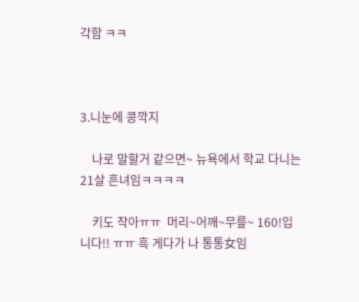각함 ㅋㅋ



3.니눈에 콩깍지

    나로 말할거 같으면~ 뉴욕에서 학교 다니는 21살 흔녀임ㅋㅋㅋㅋ

    키도 작아ㅠㅠ  머리~어깨~무릎~ 160!입니다!! ㅠㅠ 흑 게다가 나 통통女임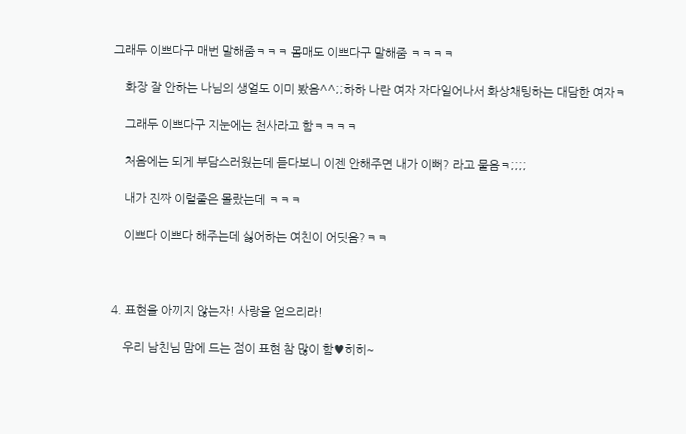그래두 이쁘다구 매번 말해줌ㅋㅋㅋ 몸매도 이쁘다구 말해줌 ㅋㅋㅋㅋ

    화장 잘 안하는 나님의 생얼도 이미 봤음^^;;하하 나란 여자 자다일어나서 화상채팅하는 대담한 여자ㅋ

    그래두 이쁘다구 지눈에는 천사라고 함ㅋㅋㅋㅋ

    처음에는 되게 부담스러웠는데 듣다보니 이젠 안해주면 내가 이뻐? 라고 물음ㅋ;;;;

    내가 진짜 이럴줄은 몰랐는데 ㅋㅋㅋ

    이쁘다 이쁘다 해주는데 싫어하는 여친이 어딧음?ㅋㅋ



4. 표현을 아끼지 않는자! 사랑을 얻으리라!

    우리 남친님 맘에 드는 점이 표현 참 많이 함♥히히~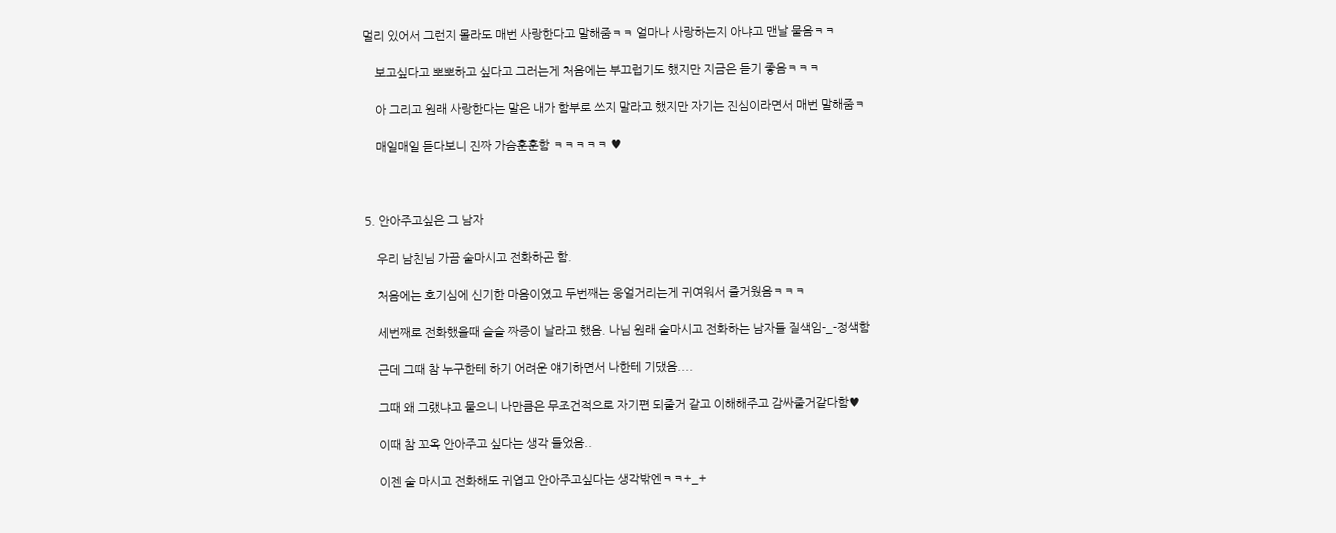멀리 있어서 그런지 몰라도 매번 사랑한다고 말해줌ㅋㅋ 얼마나 사랑하는지 아냐고 맨날 물음ㅋㅋ

    보고싶다고 뽀뽀하고 싶다고 그러는게 처음에는 부끄럽기도 했지만 지금은 듣기 좋음ㅋㅋㅋ

    아 그리고 원래 사랑한다는 말은 내가 함부로 쓰지 말라고 했지만 자기는 진심이라면서 매번 말해줌ㅋ

    매일매일 듣다보니 진짜 가슴훈훈함 ㅋㅋㅋㅋㅋ ♥



5. 안아주고싶은 그 남자

    우리 남친님 가끔 술마시고 전화하곤 함.

    처음에는 호기심에 신기한 마음이였고 두번째는 웅얼거리는게 귀여워서 즐거웠음ㅋㅋㅋ

    세번째로 전화했을때 슬슬 짜증이 날라고 했음. 나님 원래 술마시고 전화하는 남자들 질색임-_-정색함

    근데 그때 참 누구한테 하기 어려운 얘기하면서 나한테 기댔음....

    그때 왜 그랬냐고 물으니 나만큼은 무조건적으로 자기편 되줄거 같고 이해해주고 감싸줄거같다함♥

    이때 참 꼬옥 안아주고 싶다는 생각 들었음..

    이젠 술 마시고 전화해도 귀엽고 안아주고싶다는 생각밖엔ㅋㅋ+_+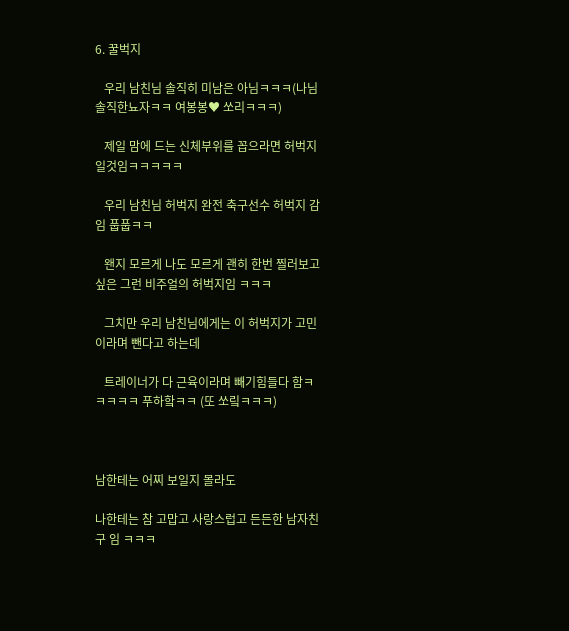6. 꿀벅지

   우리 남친님 솔직히 미남은 아님ㅋㅋㅋ(나님 솔직한뇨자ㅋㅋ 여봉봉♥ 쏘리ㅋㅋㅋ)

   제일 맘에 드는 신체부위를 꼽으라면 허벅지 일것임ㅋㅋㅋㅋㅋ

   우리 남친님 허벅지 완전 축구선수 허벅지 감임 풉풉ㅋㅋ

   왠지 모르게 나도 모르게 괜히 한번 찔러보고싶은 그런 비주얼의 허벅지임 ㅋㅋㅋ

   그치만 우리 남친님에게는 이 허벅지가 고민이라며 뺀다고 하는데

   트레이너가 다 근육이라며 빼기힘들다 함ㅋㅋㅋㅋㅋ 푸하핰ㅋㅋ (또 쏘맄ㅋㅋㅋ)



남한테는 어찌 보일지 몰라도

나한테는 참 고맙고 사랑스럽고 든든한 남자친구 임 ㅋㅋㅋ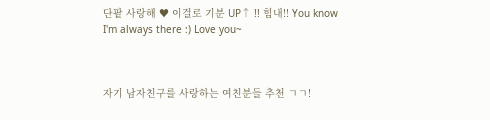단팥 사랑해 ♥ 이걸로 기분 UP↑ !! 힘내!! You know I'm always there :) Love you~



자기 남자친구를 사랑하는 여친분들 추천 ㄱㄱ!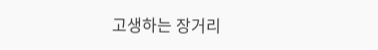고생하는 장거리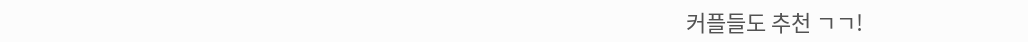커플들도 추천 ㄱㄱ!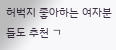허벅지 좋아하는 여자분들도 추천 ㄱ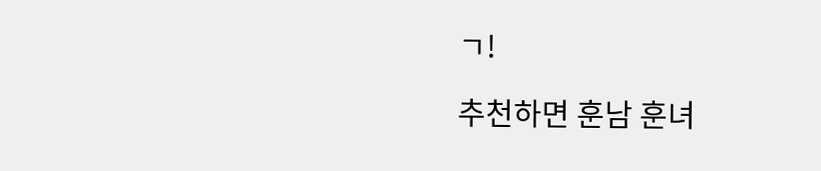ㄱ!

추천하면 훈남 훈녀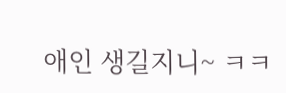애인 생길지니~ ㅋㅋ